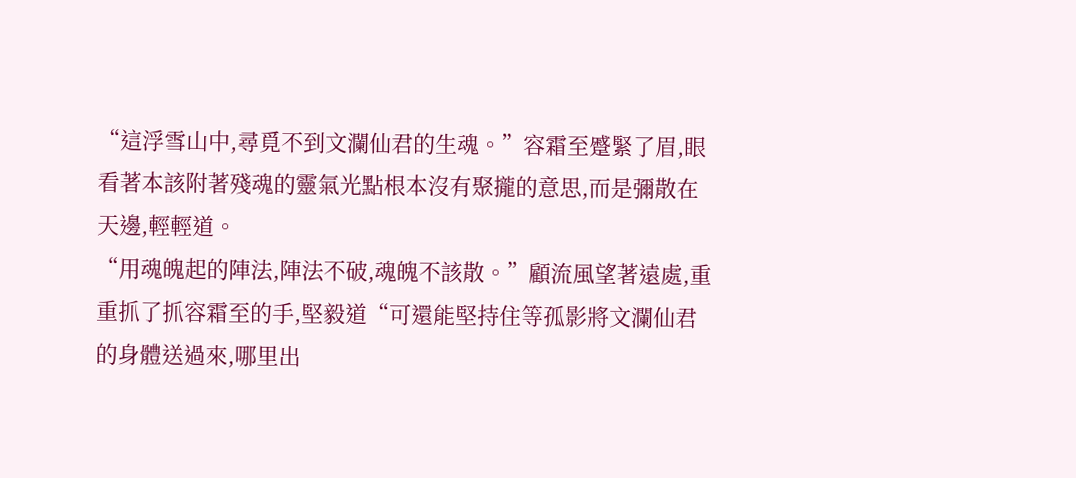“這浮雪山中,尋覓不到文瀾仙君的生魂。”容霜至蹙緊了眉,眼看著本該附著殘魂的靈氣光點根本沒有聚攏的意思,而是彌散在天邊,輕輕道。
“用魂魄起的陣法,陣法不破,魂魄不該散。”顧流風望著遠處,重重抓了抓容霜至的手,堅毅道“可還能堅持住等孤影將文瀾仙君的身體送過來,哪里出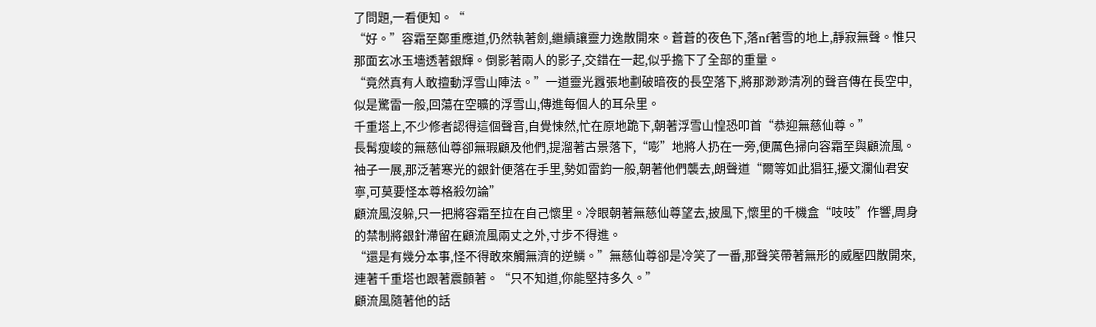了問題,一看便知。“
“好。”容霜至鄭重應道,仍然執著劍,繼續讓靈力逸散開來。蒼蒼的夜色下,落nf著雪的地上,靜寂無聲。惟只那面玄冰玉墻透著銀輝。倒影著兩人的影子,交錯在一起,似乎擔下了全部的重量。
“竟然真有人敢擅動浮雪山陣法。”一道靈光囂張地劃破暗夜的長空落下,將那渺渺清冽的聲音傳在長空中,似是驚雷一般,回蕩在空曠的浮雪山,傳進每個人的耳朵里。
千重塔上,不少修者認得這個聲音,自覺悚然,忙在原地跪下,朝著浮雪山惶恐叩首“恭迎無慈仙尊。”
長髯瘦峻的無慈仙尊卻無瑕顧及他們,提溜著古景落下,“嘭”地將人扔在一旁,便厲色掃向容霜至與顧流風。
袖子一展,那泛著寒光的銀針便落在手里,勢如雷鈞一般,朝著他們襲去,朗聲道“爾等如此猖狂,擾文瀾仙君安寧,可莫要怪本尊格殺勿論”
顧流風沒躲,只一把將容霜至拉在自己懷里。冷眼朝著無慈仙尊望去,披風下,懷里的千機盒“吱吱”作響,周身的禁制將銀針滯留在顧流風兩丈之外,寸步不得進。
“還是有幾分本事,怪不得敢來觸無濟的逆鱗。”無慈仙尊卻是冷笑了一番,那聲笑帶著無形的威壓四散開來,連著千重塔也跟著震顫著。“只不知道,你能堅持多久。”
顧流風隨著他的話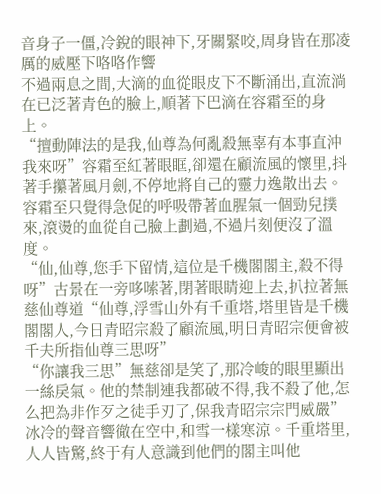音身子一僵,冷銳的眼神下,牙關緊咬,周身皆在那凌厲的威壓下咯咯作響
不過兩息之間,大滴的血從眼皮下不斷涌出,直流淌在已泛著青色的臉上,順著下巴滴在容霜至的身上。
“擅動陣法的是我,仙尊為何亂殺無辜有本事直沖我來呀”容霜至紅著眼眶,卻還在顧流風的懷里,抖著手攥著風月劍,不停地將自己的靈力逸散出去。
容霜至只覺得急促的呼吸帶著血腥氣一個勁兒撲來,滾燙的血從自己臉上劃過,不過片刻便沒了溫度。
“仙,仙尊,您手下留情,這位是千機閣閣主,殺不得呀”古景在一旁哆嗦著,閉著眼睛迎上去,扒拉著無慈仙尊道“仙尊,浮雪山外有千重塔,塔里皆是千機閣閣人,今日青昭宗殺了顧流風,明日青昭宗便會被千夫所指仙尊三思呀”
“你讓我三思”無慈卻是笑了,那冷峻的眼里顯出一絲戾氣。他的禁制連我都破不得,我不殺了他,怎么把為非作歹之徒手刃了,保我青昭宗宗門威嚴”
冰冷的聲音響徹在空中,和雪一樣寒涼。千重塔里,人人皆驚,終于有人意識到他們的閣主叫他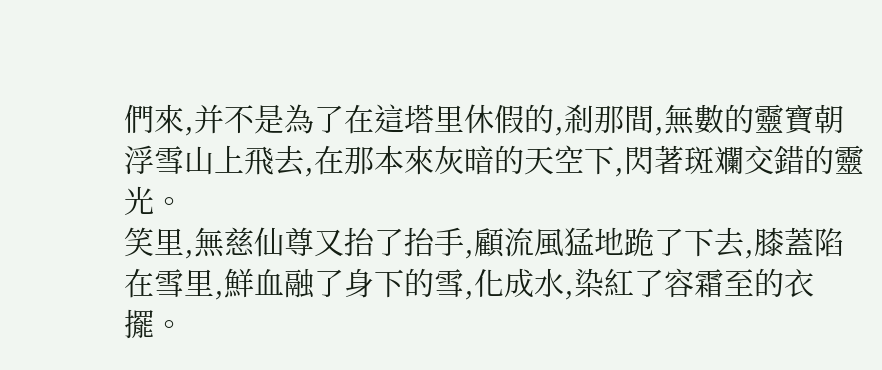們來,并不是為了在這塔里休假的,剎那間,無數的靈寶朝浮雪山上飛去,在那本來灰暗的天空下,閃著斑斕交錯的靈光。
笑里,無慈仙尊又抬了抬手,顧流風猛地跪了下去,膝蓋陷在雪里,鮮血融了身下的雪,化成水,染紅了容霜至的衣擺。